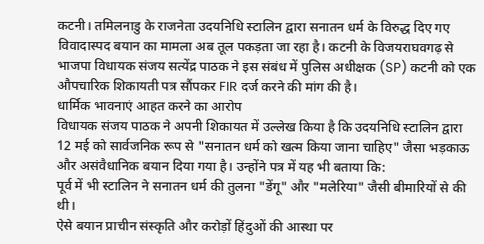कटनी। तमिलनाडु के राजनेता उदयनिधि स्टालिन द्वारा सनातन धर्म के विरुद्ध दिए गए विवादास्पद बयान का मामला अब तूल पकड़ता जा रहा है। कटनी के विजयराघवगढ़ से भाजपा विधायक संजय सत्येंद्र पाठक ने इस संबंध में पुलिस अधीक्षक (SP) कटनी को एक औपचारिक शिकायती पत्र सौंपकर FIR दर्ज करने की मांग की है।
धार्मिक भावनाएं आहत करने का आरोप
विधायक संजय पाठक ने अपनी शिकायत में उल्लेख किया है कि उदयनिधि स्टालिन द्वारा 12 मई को सार्वजनिक रूप से "सनातन धर्म को खत्म किया जाना चाहिए" जैसा भड़काऊ और असंवैधानिक बयान दिया गया है। उन्होंने पत्र में यह भी बताया कि:
पूर्व में भी स्टालिन ने सनातन धर्म की तुलना "डेंगू" और "मलेरिया" जैसी बीमारियों से की थी।
ऐसे बयान प्राचीन संस्कृति और करोड़ों हिंदुओं की आस्था पर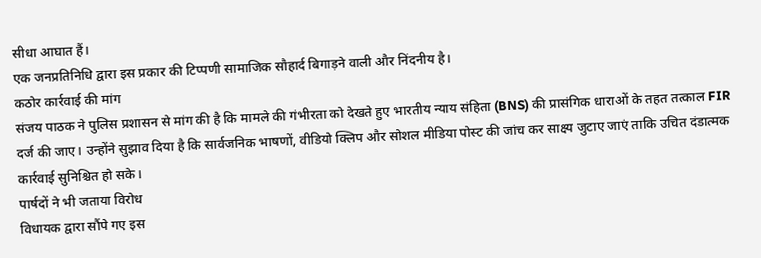सीधा आघात हैं।
एक जनप्रतिनिधि द्वारा इस प्रकार की टिप्पणी सामाजिक सौहार्द बिगाड़ने वाली और निंदनीय है।
कठोर कार्रवाई की मांग
संजय पाठक ने पुलिस प्रशासन से मांग की है कि मामले की गंभीरता को देखते हुए भारतीय न्याय संहिता (BNS) की प्रासंगिक धाराओं के तहत तत्काल FIR दर्ज की जाए। उन्होंने सुझाव दिया है कि सार्वजनिक भाषणों, वीडियो क्लिप और सोशल मीडिया पोस्ट की जांच कर साक्ष्य जुटाए जाएं ताकि उचित दंडात्मक कार्रवाई सुनिश्चित हो सके।
पार्षदों ने भी जताया विरोध
विधायक द्वारा सौंपे गए इस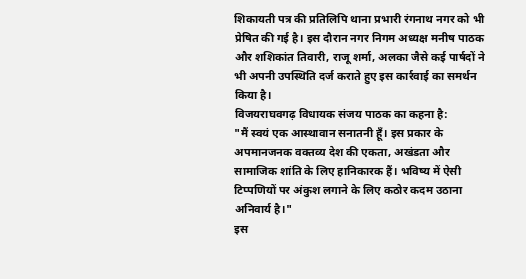शिकायती पत्र की प्रतिलिपि थाना प्रभारी रंगनाथ नगर को भी प्रेषित की गई है। इस दौरान नगर निगम अध्यक्ष मनीष पाठक और शशिकांत तिवारी, राजू शर्मा, अलका जैसे कई पार्षदों ने भी अपनी उपस्थिति दर्ज कराते हुए इस कार्रवाई का समर्थन किया है।
विजयराघवगढ़ विधायक संजय पाठक का कहना है:
"मैं स्वयं एक आस्थावान सनातनी हूँ। इस प्रकार के अपमानजनक वक्तव्य देश की एकता, अखंडता और सामाजिक शांति के लिए हानिकारक हैं। भविष्य में ऐसी टिप्पणियों पर अंकुश लगाने के लिए कठोर कदम उठाना अनिवार्य है।"
इस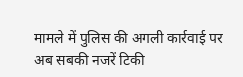मामले में पुलिस की अगली कार्रवाई पर अब सबकी नजरें टिकी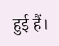हुई हैं।